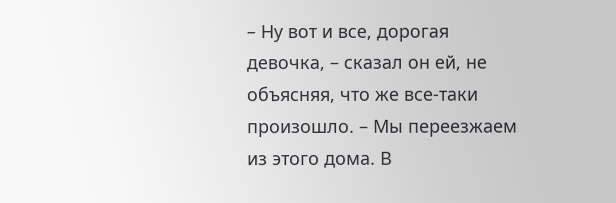– Ну вот и все, дорогая девочка, – сказал он ей, не объясняя, что же все-таки произошло. – Мы переезжаем из этого дома. В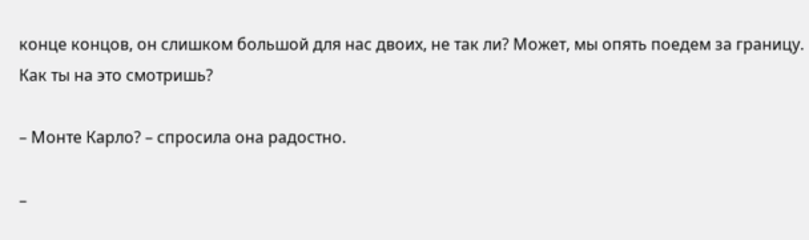конце концов, он слишком большой для нас двоих, не так ли? Может, мы опять поедем за границу. Как ты на это смотришь?

– Монте Карло? – спросила она радостно.

–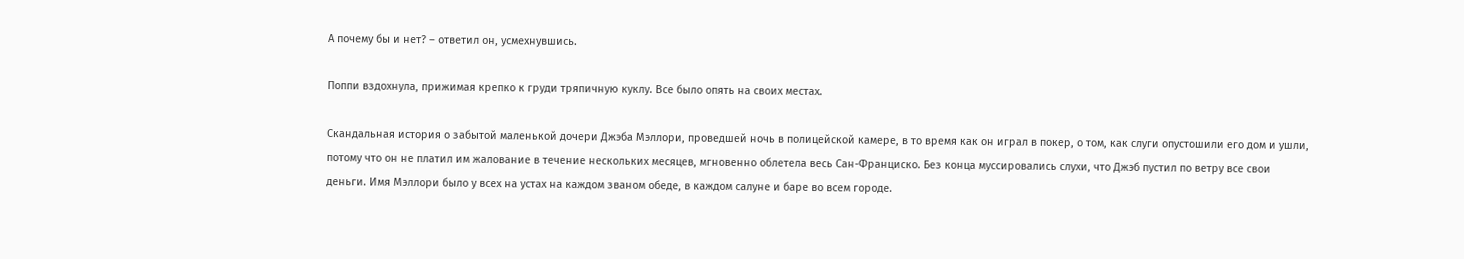А почему бы и нет? – ответил он, усмехнувшись.

Поппи вздохнула, прижимая крепко к груди тряпичную куклу. Все было опять на своих местах.

Скандальная история о забытой маленькой дочери Джэба Мэллори, проведшей ночь в полицейской камере, в то время как он играл в покер, о том, как слуги опустошили его дом и ушли, потому что он не платил им жалование в течение нескольких месяцев, мгновенно облетела весь Сан-Франциско. Без конца муссировались слухи, что Джэб пустил по ветру все свои деньги. Имя Мэллори было у всех на устах на каждом званом обеде, в каждом салуне и баре во всем городе.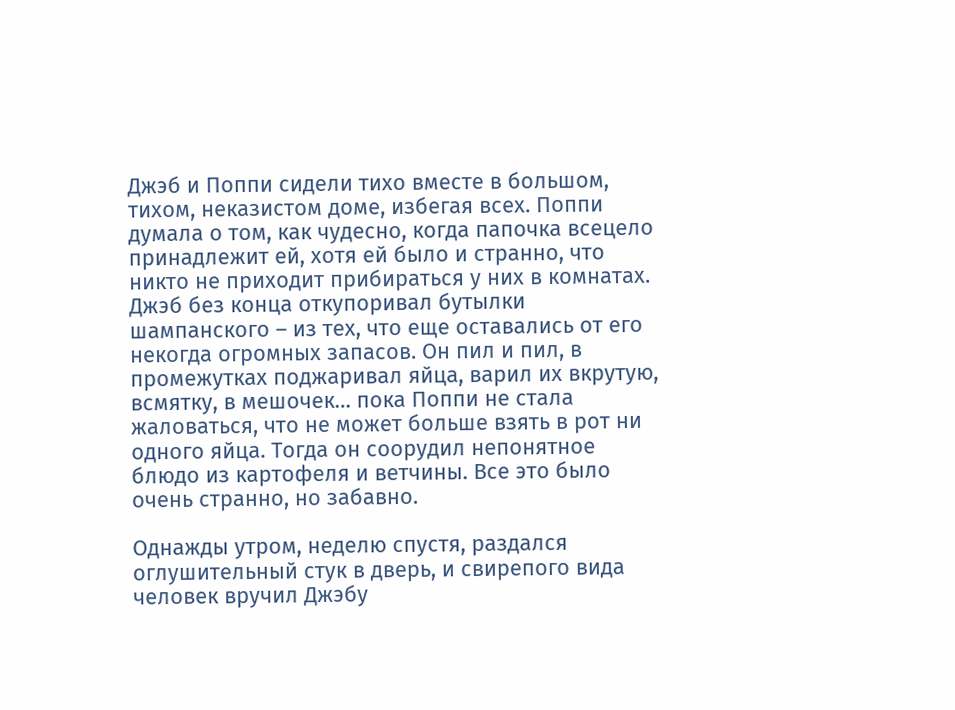Джэб и Поппи сидели тихо вместе в большом, тихом, неказистом доме, избегая всех. Поппи думала о том, как чудесно, когда папочка всецело принадлежит ей, хотя ей было и странно, что никто не приходит прибираться у них в комнатах. Джэб без конца откупоривал бутылки шампанского – из тех, что еще оставались от его некогда огромных запасов. Он пил и пил, в промежутках поджаривал яйца, варил их вкрутую, всмятку, в мешочек… пока Поппи не стала жаловаться, что не может больше взять в рот ни одного яйца. Тогда он соорудил непонятное блюдо из картофеля и ветчины. Все это было очень странно, но забавно.

Однажды утром, неделю спустя, раздался оглушительный стук в дверь, и свирепого вида человек вручил Джэбу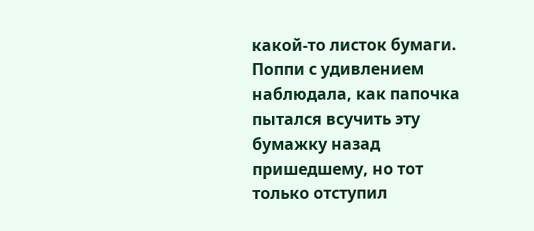какой-то листок бумаги. Поппи с удивлением наблюдала, как папочка пытался всучить эту бумажку назад пришедшему, но тот только отступил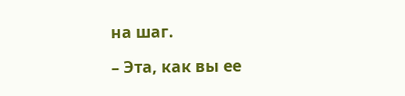на шаг.

– Эта, как вы ее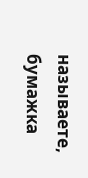называете, бумажка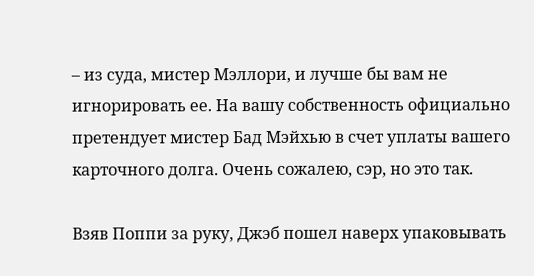– из суда, мистер Мэллори, и лучше бы вам не игнорировать ее. На вашу собственность официально претендует мистер Бад Мэйхью в счет уплаты вашего карточного долга. Очень сожалею, сэр, но это так.

Взяв Поппи за руку, Джэб пошел наверх упаковывать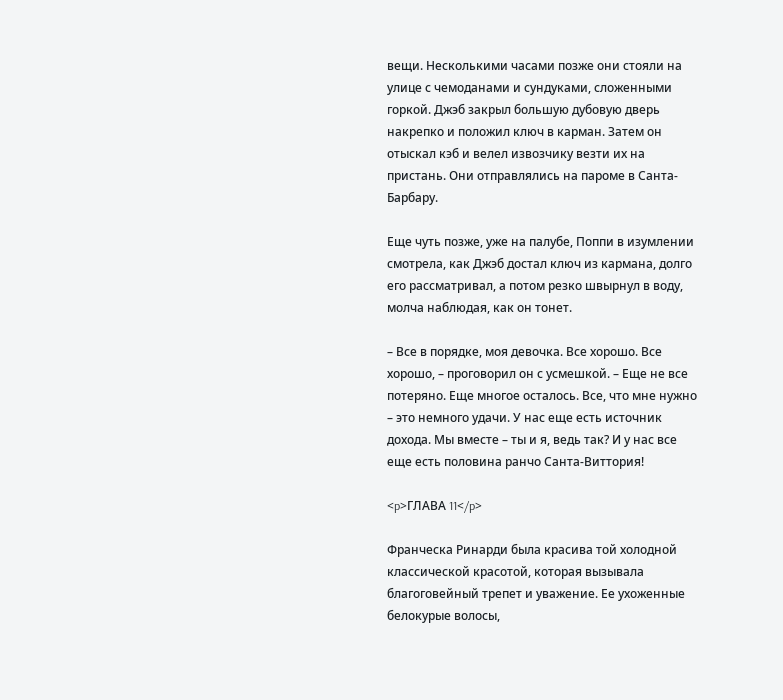вещи. Несколькими часами позже они стояли на улице с чемоданами и сундуками, сложенными горкой. Джэб закрыл большую дубовую дверь накрепко и положил ключ в карман. Затем он отыскал кэб и велел извозчику везти их на пристань. Они отправлялись на пароме в Санта-Барбару.

Еще чуть позже, уже на палубе, Поппи в изумлении смотрела, как Джэб достал ключ из кармана, долго его рассматривал, а потом резко швырнул в воду, молча наблюдая, как он тонет.

– Все в порядке, моя девочка. Все хорошо. Все хорошо, – проговорил он с усмешкой. – Еще не все потеряно. Еще многое осталось. Все, что мне нужно – это немного удачи. У нас еще есть источник дохода. Мы вместе – ты и я, ведь так? И у нас все еще есть половина ранчо Санта-Виттория!

<p>ГЛАВА 11</p>

Франческа Ринарди была красива той холодной классической красотой, которая вызывала благоговейный трепет и уважение. Ее ухоженные белокурые волосы,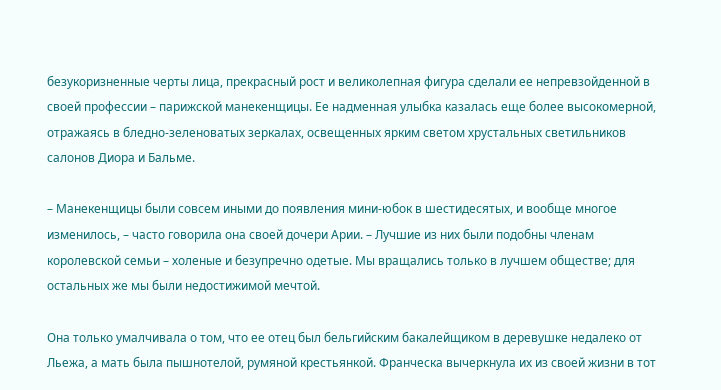безукоризненные черты лица, прекрасный рост и великолепная фигура сделали ее непревзойденной в своей профессии – парижской манекенщицы. Ее надменная улыбка казалась еще более высокомерной, отражаясь в бледно-зеленоватых зеркалах, освещенных ярким светом хрустальных светильников салонов Диора и Бальме.

– Манекенщицы были совсем иными до появления мини-юбок в шестидесятых, и вообще многое изменилось, – часто говорила она своей дочери Арии. – Лучшие из них были подобны членам королевской семьи – холеные и безупречно одетые. Мы вращались только в лучшем обществе; для остальных же мы были недостижимой мечтой.

Она только умалчивала о том, что ее отец был бельгийским бакалейщиком в деревушке недалеко от Льежа, а мать была пышнотелой, румяной крестьянкой. Франческа вычеркнула их из своей жизни в тот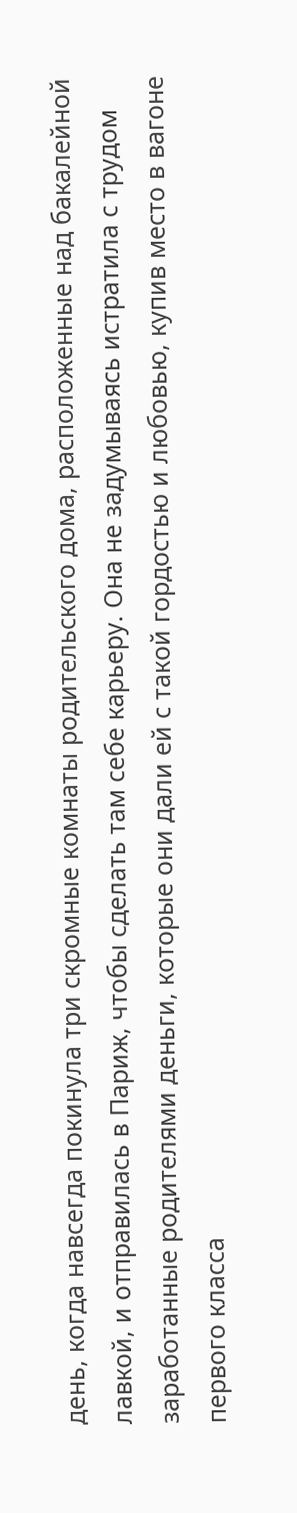день, когда навсегда покинула три скромные комнаты родительского дома, расположенные над бакалейной лавкой, и отправилась в Париж, чтобы сделать там себе карьеру. Она не задумываясь истратила с трудом заработанные родителями деньги, которые они дали ей с такой гордостью и любовью, купив место в вагоне первого класса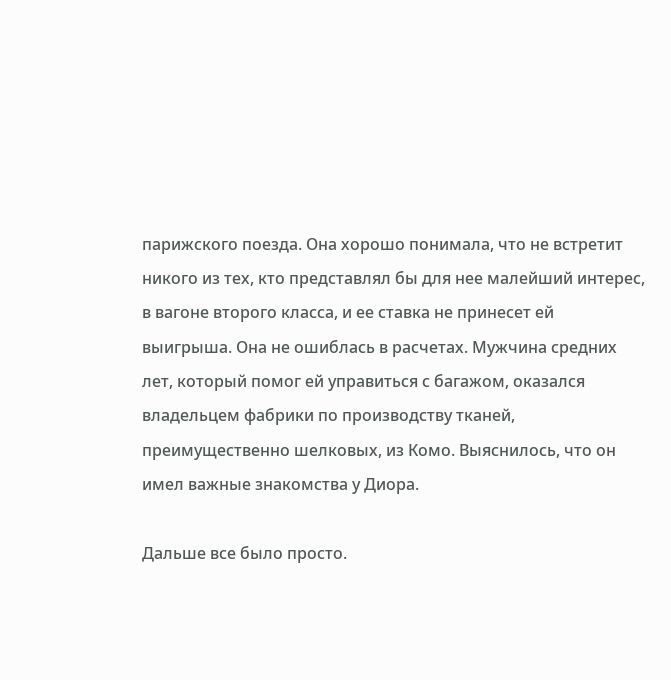парижского поезда. Она хорошо понимала, что не встретит никого из тех, кто представлял бы для нее малейший интерес, в вагоне второго класса, и ее ставка не принесет ей выигрыша. Она не ошиблась в расчетах. Мужчина средних лет, который помог ей управиться с багажом, оказался владельцем фабрики по производству тканей, преимущественно шелковых, из Комо. Выяснилось, что он имел важные знакомства у Диора.

Дальше все было просто.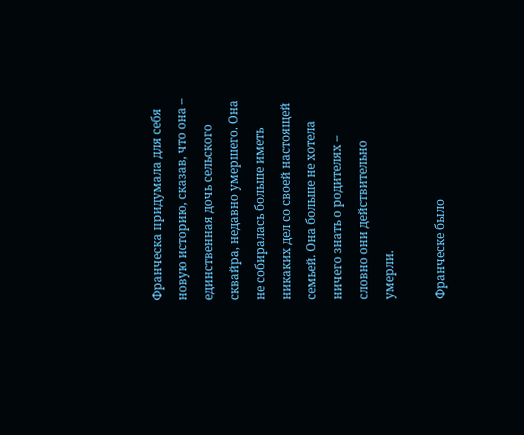Франческа придумала для себя новую историю, сказав, что она – единственная дочь сельского сквайра, недавно умершего. Она не собиралась больше иметь никаких дел со своей настоящей семьей. Она больше не хотела ничего знать о родителях – словно они действительно умерли.

Франческе было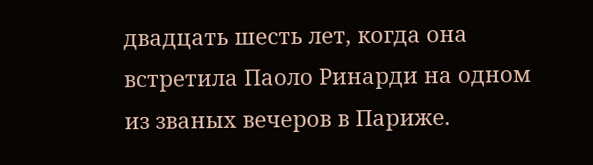двадцать шесть лет, когда она встретила Паоло Ринарди на одном из званых вечеров в Париже.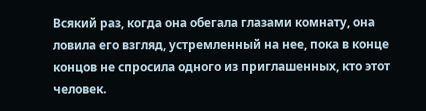Всякий раз, когда она обегала глазами комнату, она ловила его взгляд, устремленный на нее, пока в конце концов не спросила одного из приглашенных, кто этот человек.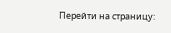Перейти на страницу: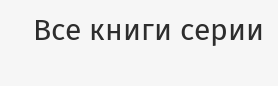Все книги серии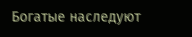Богатые наследуют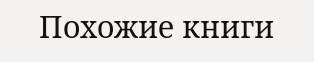Похожие книги